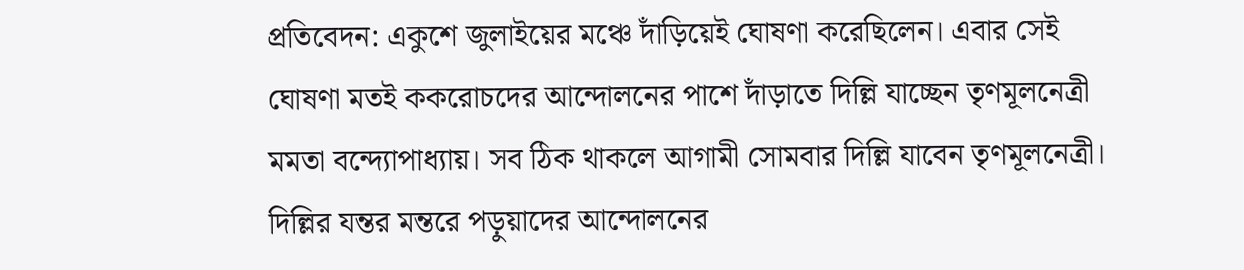প্রতিবেদন: একুশে জুলাইয়ের মঞ্চে দাঁড়িয়েই ঘোষণা করেছিলেন। এবার সেই ঘোষণা মতই ককরোচদের আন্দোলনের পাশে দাঁড়াতে দিল্লি যাচ্ছেন তৃণমূলনেত্রী মমতা বন্দ্যোপাধ্যায়। সব ঠিক থাকলে আগামী সোমবার দিল্লি যাবেন তৃণমূলনেত্রী। দিল্লির যন্তর মন্তরে পড়ুয়াদের আন্দোলনের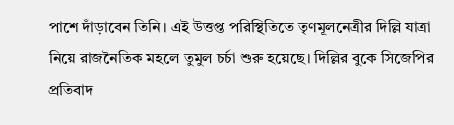পাশে দাঁড়াবেন তিনি। এই উত্তপ্ত পরিস্থিতিতে তৃণমূলনেত্রীর দিল্লি যাত্রা নিয়ে রাজনৈতিক মহলে তুমুল চর্চা শুরু হয়েছে। দিল্লির বুকে সিজেপির প্রতিবাদ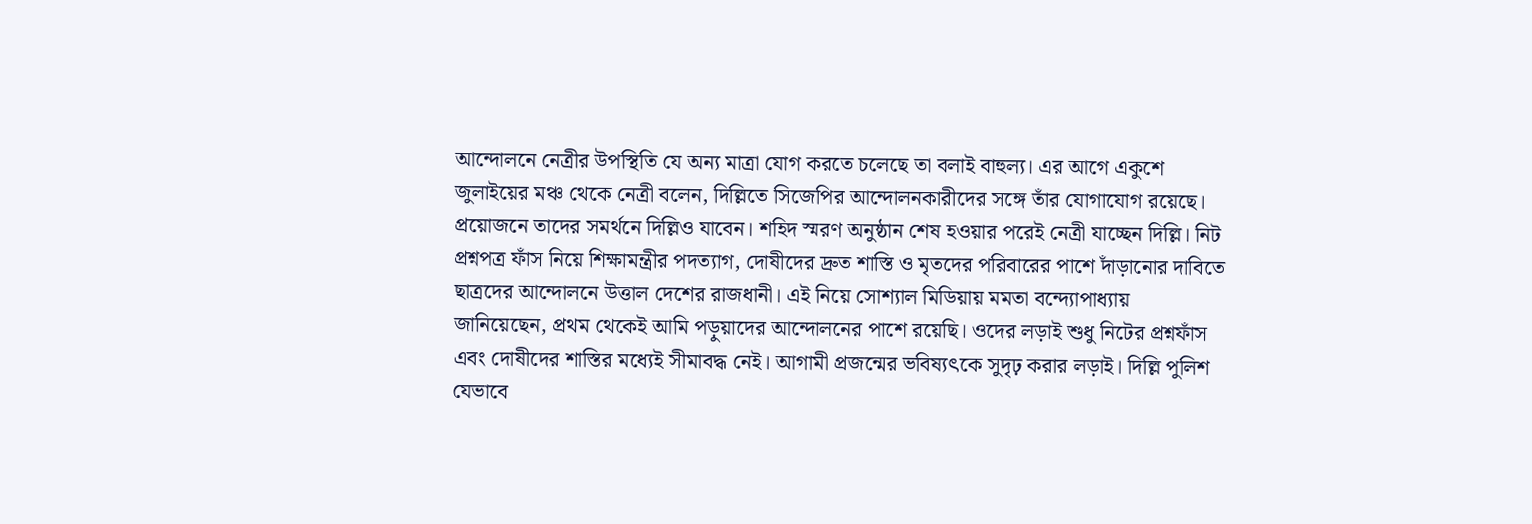আন্দোলনে নেত্রীর উপস্থিতি যে অন্য মাত্রা যোগ করতে চলেছে তা বলাই বাহুল্য। এর আগে একুশে জুলাইয়ের মঞ্চ থেকে নেত্রী বলেন, দিল্লিতে সিজেপির আন্দোলনকারীদের সঙ্গে তাঁর যোগাযোগ রয়েছে। প্রয়োজনে তাদের সমর্থনে দিল্লিও যাবেন। শহিদ স্মরণ অনুষ্ঠান শেষ হওয়ার পরেই নেত্রী যাচ্ছেন দিল্লি। নিট প্রশ্নপত্র ফাঁস নিয়ে শিক্ষামন্ত্রীর পদত্যাগ, দোষীদের দ্রুত শাস্তি ও মৃতদের পরিবারের পাশে দাঁড়ানোর দাবিতে ছাত্রদের আন্দোলনে উত্তাল দেশের রাজধানী। এই নিয়ে সোশ্যাল মিডিয়ায় মমতা বন্দ্যোপাধ্যায় জানিয়েছেন, প্রথম থেকেই আমি পড়ুয়াদের আন্দোলনের পাশে রয়েছি। ওদের লড়াই শুধু নিটের প্রশ্নফাঁস এবং দোষীদের শাস্তির মধ্যেই সীমাবদ্ধ নেই। আগামী প্রজন্মের ভবিষ্যৎকে সুদৃঢ় করার লড়াই। দিল্লি পুলিশ যেভাবে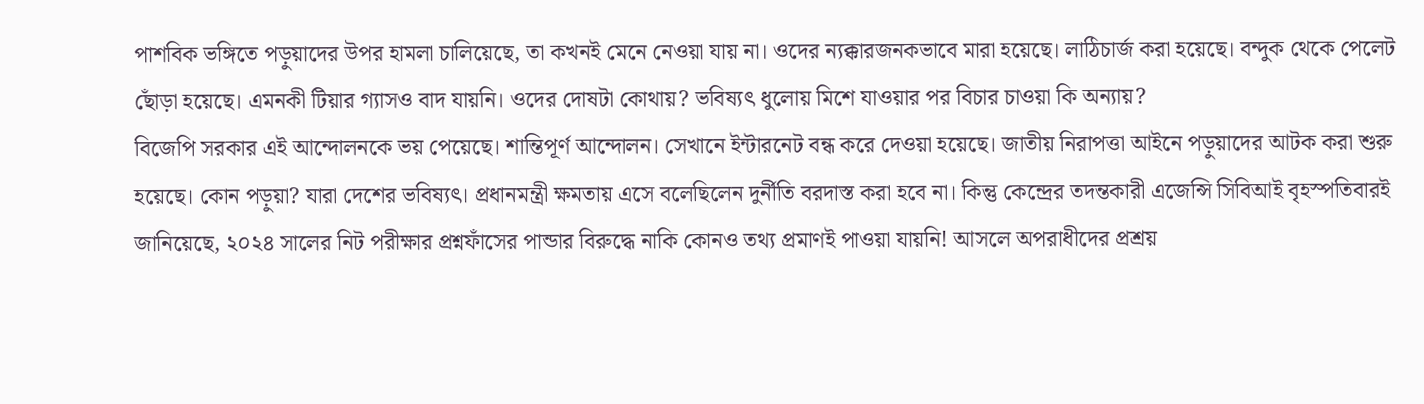পাশবিক ভঙ্গিতে পড়ুয়াদের উপর হামলা চালিয়েছে, তা কখনই মেনে নেওয়া যায় না। ওদের ন্যক্কারজনকভাবে মারা হয়েছে। লাঠিচার্জ করা হয়েছে। বন্দুক থেকে পেলেট ছোঁড়া হয়েছে। এমনকী টিয়ার গ্যাসও বাদ যায়নি। ওদের দোষটা কোথায়? ভবিষ্যৎ ধুলোয় মিশে যাওয়ার পর বিচার চাওয়া কি অন্যায়?
বিজেপি সরকার এই আন্দোলনকে ভয় পেয়েছে। শান্তিপূর্ণ আন্দোলন। সেখানে ইন্টারনেট বন্ধ করে দেওয়া হয়েছে। জাতীয় নিরাপত্তা আইনে পড়ুয়াদের আটক করা শুরু হয়েছে। কোন পড়ুয়া? যারা দেশের ভবিষ্যৎ। প্রধানমন্ত্রী ক্ষমতায় এসে বলেছিলেন দুর্নীতি বরদাস্ত করা হবে না। কিন্তু কেন্দ্রের তদন্তকারী এজেন্সি সিবিআই বৃহস্পতিবারই জানিয়েছে, ২০২৪ সালের নিট পরীক্ষার প্রশ্নফাঁসের পান্ডার বিরুদ্ধে নাকি কোনও তথ্য প্রমাণই পাওয়া যায়নি! আসলে অপরাধীদের প্রশ্রয়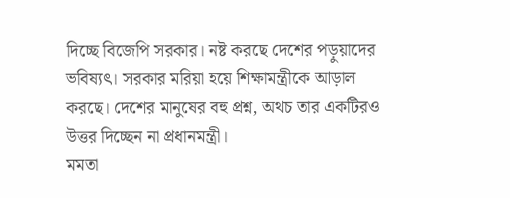দিচ্ছে বিজেপি সরকার। নষ্ট করছে দেশের পড়ুয়াদের ভবিষ্যৎ। সরকার মরিয়া হয়ে শিক্ষামন্ত্রীকে আড়াল করছে। দেশের মানুষের বহু প্রশ্ন, অথচ তার একটিরও উত্তর দিচ্ছেন না প্রধানমন্ত্রী।
মমতা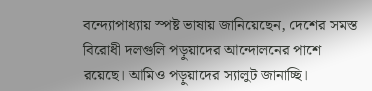বন্দ্যোপাধ্যায় স্পষ্ট ভাষায় জানিয়েছেন, দেশের সমস্ত বিরোধী দলগুলি পড়ুয়াদের আন্দোলনের পাশে রয়েছে। আমিও পড়ুয়াদের স্যালুট জানাচ্ছি।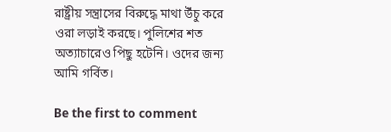রাষ্ট্রীয় সন্ত্রাসের বিরুদ্ধে মাথা উঁচু করে ওরা লড়াই করছে। পুলিশের শত অত্যাচারেও পিছু হটেনি। ওদের জন্য আমি গর্বিত।

Be the first to comment